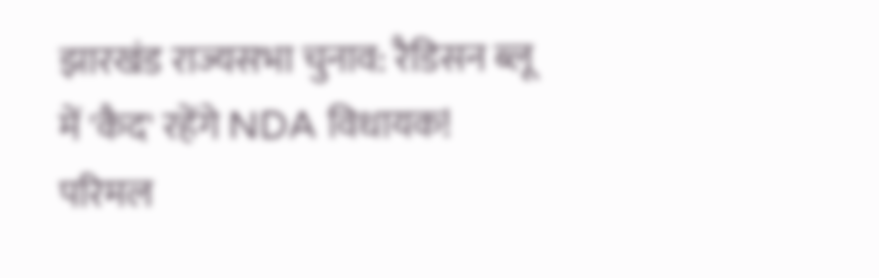झारखंड राज्यसभा चुनाव: रैडिसन ब्लू में 'कैद' रहेंगे NDA विधायक! परिमल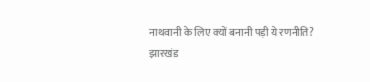नाथवानी के लिए क्यों बनानी पड़ी ये रणनीति?
झारखंड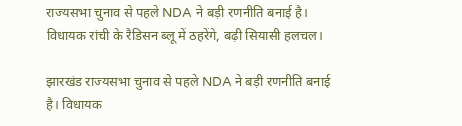राज्यसभा चुनाव से पहले NDA ने बड़ी रणनीति बनाई है। विधायक रांची के रैडिसन ब्लू में ठहरेंगे, बढ़ी सियासी हलचल।

झारखंड राज्यसभा चुनाव से पहले NDA ने बड़ी रणनीति बनाई है। विधायक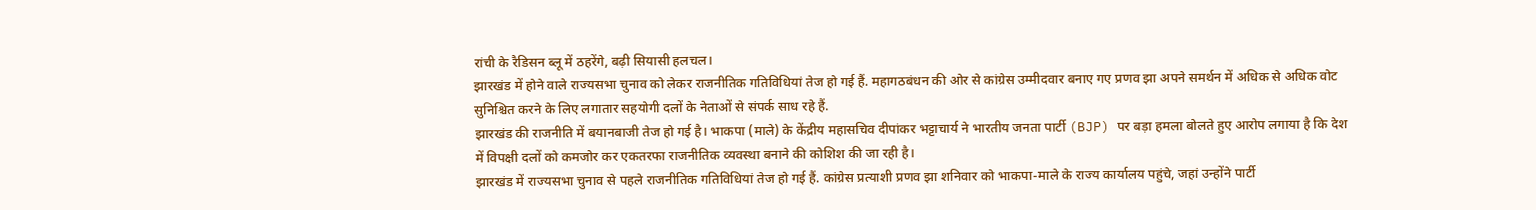रांची के रैडिसन ब्लू में ठहरेंगे, बढ़ी सियासी हलचल।
झारखंड में होने वाले राज्यसभा चुनाव को लेकर राजनीतिक गतिविधियां तेज हो गई हैं. महागठबंधन की ओर से कांग्रेस उम्मीदवार बनाए गए प्रणव झा अपने समर्थन में अधिक से अधिक वोट सुनिश्चित करने के लिए लगातार सहयोगी दलों के नेताओं से संपर्क साध रहे हैं.
झारखंड की राजनीति में बयानबाजी तेज हो गई है। भाकपा (माले) के केंद्रीय महासचिव दीपांकर भट्टाचार्य ने भारतीय जनता पार्टी (BJP) पर बड़ा हमला बोलते हुए आरोप लगाया है कि देश में विपक्षी दलों को कमजोर कर एकतरफा राजनीतिक व्यवस्था बनाने की कोशिश की जा रही है।
झारखंड में राज्यसभा चुनाव से पहले राजनीतिक गतिविधियां तेज हो गई हैं. कांग्रेस प्रत्याशी प्रणव झा शनिवार को भाकपा-माले के राज्य कार्यालय पहुंचे, जहां उन्होंने पार्टी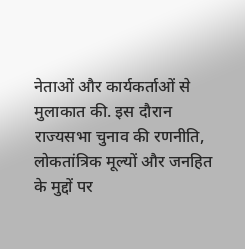नेताओं और कार्यकर्ताओं से मुलाकात की. इस दौरान राज्यसभा चुनाव की रणनीति, लोकतांत्रिक मूल्यों और जनहित के मुद्दों पर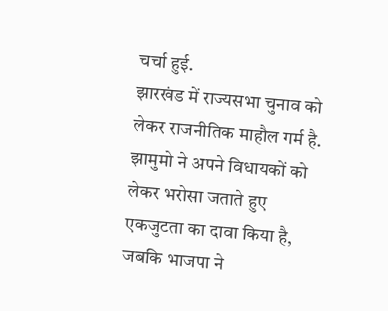चर्चा हुई.
झारखंड में राज्यसभा चुनाव को लेकर राजनीतिक माहौल गर्म है. झामुमो ने अपने विधायकों को लेकर भरोसा जताते हुए एकजुटता का दावा किया है, जबकि भाजपा ने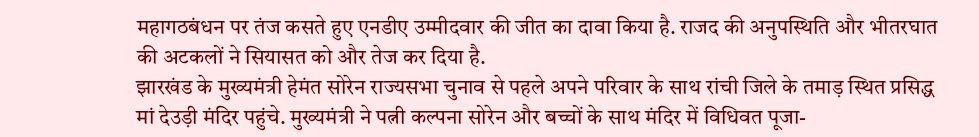महागठबंधन पर तंज कसते हुए एनडीए उम्मीदवार की जीत का दावा किया है. राजद की अनुपस्थिति और भीतरघात की अटकलों ने सियासत को और तेज कर दिया है.
झारखंड के मुख्यमंत्री हेमंत सोरेन राज्यसभा चुनाव से पहले अपने परिवार के साथ रांची जिले के तमाड़ स्थित प्रसिद्ध मां देउड़ी मंदिर पहुंचे. मुख्यमंत्री ने पत्नी कल्पना सोरेन और बच्चों के साथ मंदिर में विधिवत पूजा-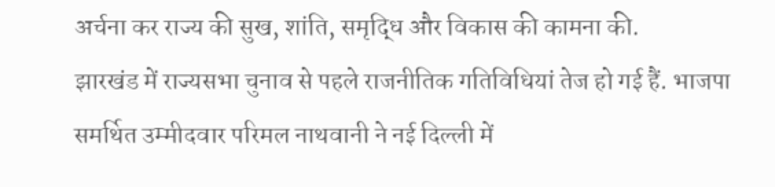अर्चना कर राज्य की सुख, शांति, समृद्धि और विकास की कामना की.
झारखंड में राज्यसभा चुनाव से पहले राजनीतिक गतिविधियां तेज हो गई हैं. भाजपा समर्थित उम्मीदवार परिमल नाथवानी ने नई दिल्ली में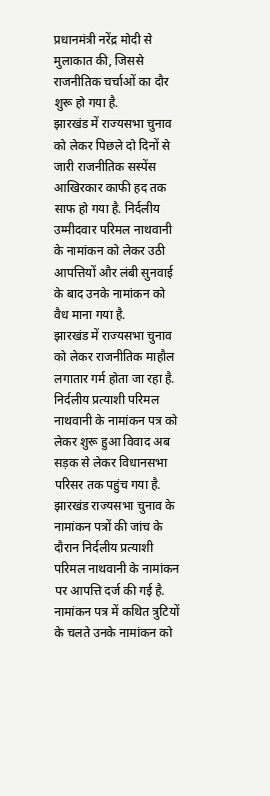प्रधानमंत्री नरेंद्र मोदी से मुलाकात की, जिससे राजनीतिक चर्चाओं का दौर शुरू हो गया है.
झारखंड में राज्यसभा चुनाव को लेकर पिछले दो दिनों से जारी राजनीतिक सस्पेंस आखिरकार काफी हद तक साफ हो गया है. निर्दलीय उम्मीदवार परिमल नाथवानी के नामांकन को लेकर उठी आपत्तियों और लंबी सुनवाई के बाद उनके नामांकन को वैध माना गया है.
झारखंड में राज्यसभा चुनाव को लेकर राजनीतिक माहौल लगातार गर्म होता जा रहा है. निर्दलीय प्रत्याशी परिमल नाथवानी के नामांकन पत्र को लेकर शुरू हुआ विवाद अब सड़क से लेकर विधानसभा परिसर तक पहुंच गया है.
झारखंड राज्यसभा चुनाव के नामांकन पत्रों की जांच के दौरान निर्दलीय प्रत्याशी परिमल नाथवानी के नामांकन पर आपत्ति दर्ज की गई है. नामांकन पत्र में कथित त्रुटियों के चलते उनके नामांकन को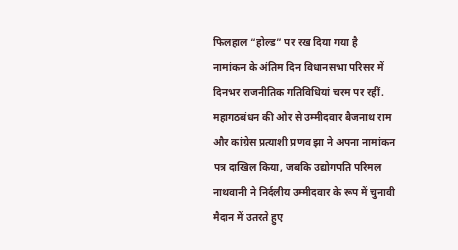फिलहाल “होल्ड” पर रख दिया गया है
नामांकन के अंतिम दिन विधानसभा परिसर में दिनभर राजनीतिक गतिविधियां चरम पर रहीं. महागठबंधन की ओर से उम्मीदवार बैजनाथ राम और कांग्रेस प्रत्याशी प्रणव झा ने अपना नामांकन पत्र दाखिल किया, जबकि उद्योगपति परिमल नाथवानी ने निर्दलीय उम्मीदवार के रूप में चुनावी मैदान में उतरते हुए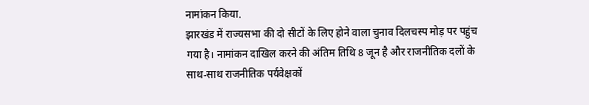नामांकन किया.
झारखंड में राज्यसभा की दो सीटों के लिए होने वाला चुनाव दिलचस्प मोड़ पर पहुंच गया है। नामांकन दाखिल करने की अंतिम तिथि 8 जून है और राजनीतिक दलों के साथ-साथ राजनीतिक पर्यवेक्षकों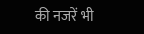की नजरें भी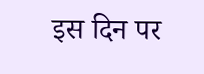इस दिन पर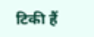टिकी हैं